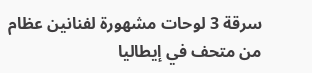سرقة 3 لوحات مشهورة لفنانين عظام من متحف في إيطاليا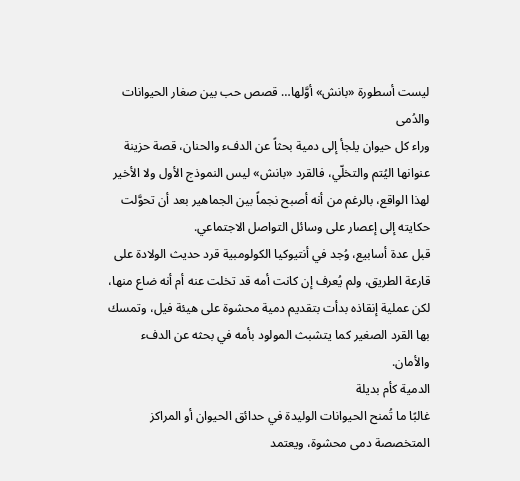ليست أسطورة «بانش» أوَّلها… قصص حب بين صغار الحيوانات والدُمى
وراء كل حيوان يلجأ إلى دمية بحثاً عن الدفء والحنان، قصة حزينة عنوانها اليُتم والتخلّي، فالقرد «بانش» ليس النموذج الأول ولا الأخير لهذا الواقع، بالرغم من أنه أصبح نجماً بين الجماهير بعد أن تحوَّلت حكايته إلى إعصار على وسائل التواصل الاجتماعي.
قبل عدة أسابيع، وُجد في أنتيوكيا الكولومبية قرد حديث الولادة على قارعة الطريق، ولم يُعرف إن كانت أمه قد تخلت عنه أم أنه ضاع منها، لكن عملية إنقاذه بدأت بتقديم دمية محشوة على هيئة فيل، وتمسك بها القرد الصغير كما يتشبث المولود بأمه في بحثه عن الدفء والأمان.
الدمية كأم بديلة
غالبًا ما تُمنح الحيوانات الوليدة في حدائق الحيوان أو المراكز المتخصصة دمى محشوة، ويعتمد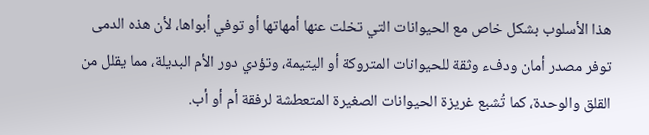هذا الأسلوب بشكل خاص مع الحيوانات التي تخلت عنها أمهاتها أو توفي أبواها، لأن هذه الدمى توفر مصدر أمان ودفء وثقة للحيوانات المتروكة أو اليتيمة، وتؤدي دور الأم البديلة، مما يقلل من القلق والوحدة، كما تُشبع غريزة الحيوانات الصغيرة المتعطشة لرفقة أم أو أب.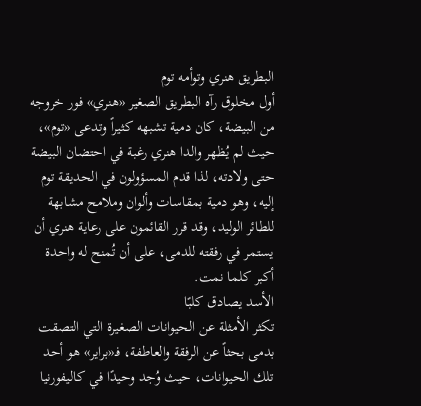البطريق هنري وتوأمه توم
أول مخلوق رآه البطريق الصغير «هنري» فور خروجه من البيضة، كان دمية تشبهه كثيراً وتدعى «توم»، حيث لم يُظهر والدا هنري رغبة في احتضان البيضة حتى ولادته، لذا قدم المسؤولون في الحديقة توم إليه، وهو دمية بمقاسات وألوان وملامح مشابهة للطائر الوليد، وقد قرر القائمون على رعاية هنري أن يستمر في رفقته للدمى، على أن تُمنح له واحدة أكبر كلما نمت.
الأسد يصادق كلبًا
تكثر الأمثلة عن الحيوانات الصغيرة التي التصقت بدمى بحثاً عن الرفقة والعاطفة، فـ«براير» هو أحد تلك الحيوانات، حيث وُجد وحيدًا في كاليفورنيا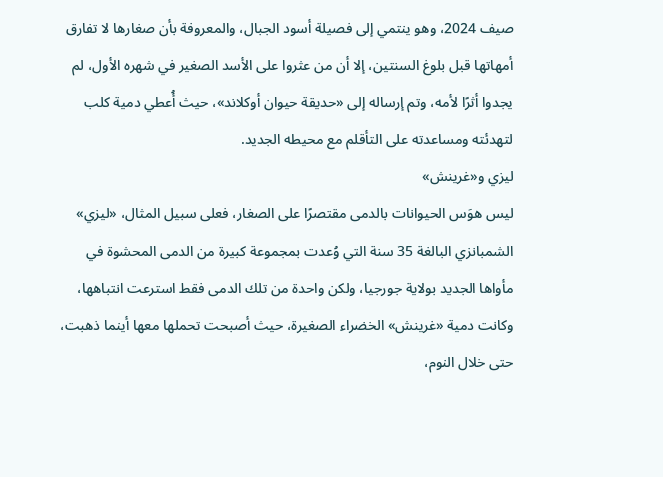صيف 2024، وهو ينتمي إلى فصيلة أسود الجبال، والمعروفة بأن صغارها لا تفارق أمهاتها قبل بلوغ السنتين، إلا أن من عثروا على الأسد الصغير في شهره الأول، لم يجدوا أثرًا لأمه، وتم إرساله إلى «حديقة حيوان أوكلاند»، حيث أُعطي دمية كلب لتهدئته ومساعدته على التأقلم مع محيطه الجديد.
ليزي و«غرينش»
ليس هوَس الحيوانات بالدمى مقتصرًا على الصغار، فعلى سبيل المثال، «ليزي» الشمبانزي البالغة 35 سنة التي وُعدت بمجموعة كبيرة من الدمى المحشوة في مأواها الجديد بولاية جورجيا، ولكن واحدة من تلك الدمى فقط استرعت انتباهها، وكانت دمية «غرينش» الخضراء الصغيرة، حيث أصبحت تحملها معها أينما ذهبت، حتى خلال النوم،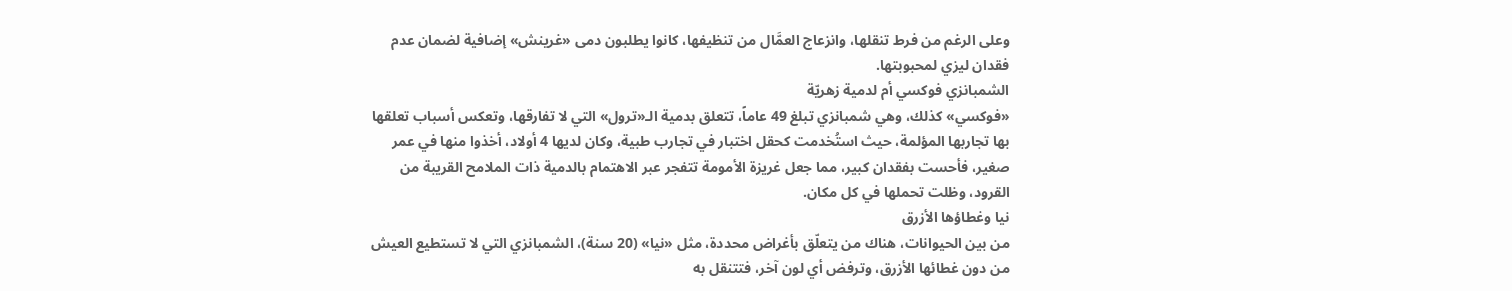وعلى الرغم من فرط تنقلها، وانزعاج العمَّال من تنظيفها، كانوا يطلبون دمى «غرينش» إضافية لضمان عدم فقدان ليزي لمحبوبتها.
الشمبانزي فوكسي أم لدمية زهريّة
«فوكسي» كذلك، وهي شمبانزي تبلغ 49 عاماً، تتعلق بدمية الـ«ترول» التي لا تفارقها، وتعكس أسباب تعلقها بها تجاربها المؤلمة، حيث استُخدمت كحقل اختبار في تجارب طبية، وكان لديها 4 أولاد، أخذوا منها في عمر صغير، فأحست بفقدان كبير، مما جعل غريزة الأمومة تتفجر عبر الاهتمام بالدمية ذات الملامح القريبة من القرود، وظلت تحملها في كل مكان.
نيا وغطاؤها الأزرق
من بين الحيوانات، هناك من يتعلّق بأغراض محددة، مثل «نيا» (20 سنة)، الشمبانزي التي لا تستطيع العيش من دون غطائها الأزرق، وترفض أي لون آخر، فتتنقل به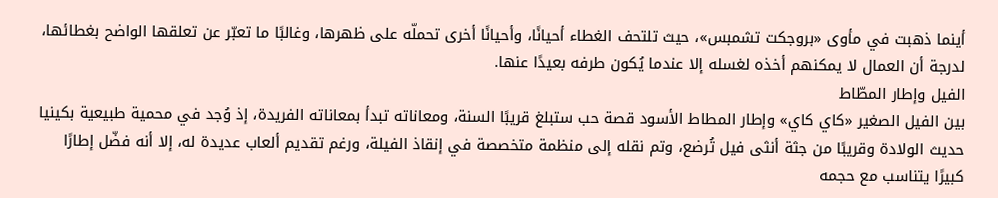أينما ذهبت في مأوى «بروجكت تشمبس»، حيث تلتحف الغطاء أحيانًا، وأحيانًا أخرى تحملّه على ظهرها، وغالبًا ما تعبّر عن تعلقها الواضح بغطائها، لدرجة أن العمال لا يمكنهم أخذه لغسله إلا عندما يُكون طرفه بعيدًا عنها.
الفيل وإطار المطّاط
بين الفيل الصغير «كاي كاي» وإطار المطاط الأسود قصة حب ستبلغ قريبًا السنة، ومعاناته تبدأ بمعاناته الفريدة، إذ وُجد في محمية طبيعية بكينيا حديث الولادة وقريبًا من جثة أنثى فيل تُرضع، وتم نقله إلى منظمة متخصصة في إنقاذ الفيلة، ورغم تقديم ألعاب عديدة له، إلا أنه فضّل إطارًا كبيرًا يتناسب مع حجمه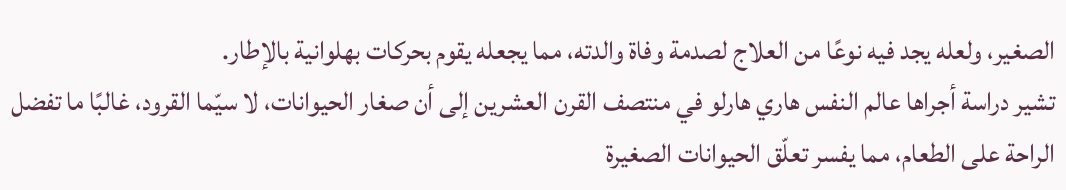الصغير، ولعله يجد فيه نوعًا من العلاج لصدمة وفاة والدته، مما يجعله يقوم بحركات بهلوانية بالإطار.
تشير دراسة أجراها عالم النفس هاري هارلو في منتصف القرن العشرين إلى أن صغار الحيوانات، لا سيّما القرود، غالبًا ما تفضل الراحة على الطعام، مما يفسر تعلّق الحيوانات الصغيرة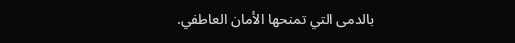بالدمى التي تمنحها الأمان العاطفي.